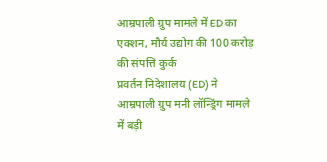आम्रपाली ग्रुप मामले में ED का एक्शन, मौर्य उद्योग की 100 करोड़ की संपत्ति कुर्क
प्रवर्तन निदेशालय (ED) ने आम्रपाली ग्रुप मनी लॉन्ड्रिंग मामले में बड़ी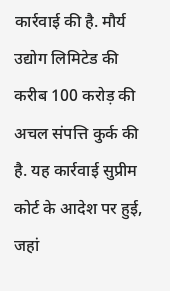कार्रवाई की है. मौर्य उद्योग लिमिटेड की करीब 100 करोड़ की अचल संपत्ति कुर्क की है. यह कार्रवाई सुप्रीम कोर्ट के आदेश पर हुई, जहां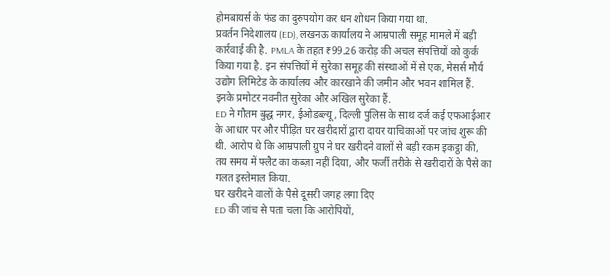होमबायर्स के फंड का दुरुपयोग कर धन शोधन किया गया था.
प्रवर्तन निदेशालय (ED), लखनऊ कार्यालय ने आम्रपाली समूह मामले में बड़ी कार्रवाई की है. PMLA के तहत ₹99.26 करोड़ की अचल संपत्तियों को कुर्क किया गया है. इन संपत्तियों में सुरेका समूह की संस्थाओं में से एक, मेसर्स मौर्य उद्योग लिमिटेड के कार्यालय और कारखाने की जमीन और भवन शामिल हैं. इनके प्रमोटर नवनीत सुरेका और अखिल सुरेका हैं.
ED ने गौतम बुद्ध नगर, ईओडब्ल्यू, दिल्ली पुलिस के साथ दर्ज कई एफआईआर के आधार पर और पीड़ित घर खरीदारों द्वारा दायर याचिकाओं पर जांच शुरू की थी. आरोप थे कि आम्रपाली ग्रुप ने घर खरीदने वालों से बड़ी रकम इकट्ठा की, तय समय में फ्लैट का कब्ज़ा नहीं दिया, और फर्जी तरीके से खरीदारों के पैसे का गलत इस्तेमाल किया.
घर खरीदने वालों के पैसे दूसरी जगह लगा दिए
ED की जांच से पता चला कि आरोपियों,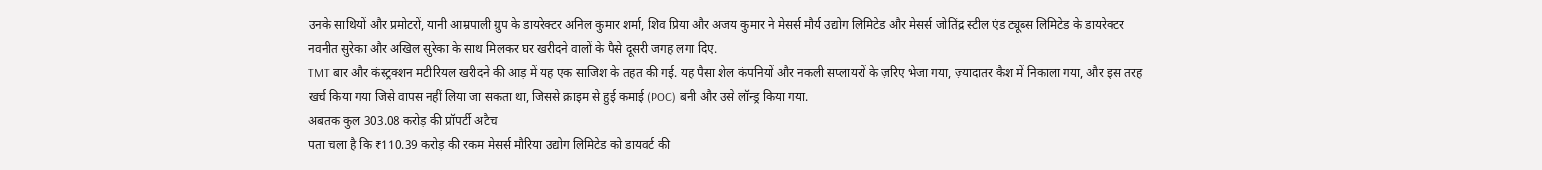उनके साथियों और प्रमोटरों, यानी आम्रपाली ग्रुप के डायरेक्टर अनिल कुमार शर्मा, शिव प्रिया और अजय कुमार ने मेसर्स मौर्य उद्योग लिमिटेड और मेसर्स जोतिंद्र स्टील एंड ट्यूब्स लिमिटेड के डायरेक्टर नवनीत सुरेका और अखिल सुरेका के साथ मिलकर घर खरीदने वालों के पैसे दूसरी जगह लगा दिए.
TMT बार और कंस्ट्रक्शन मटीरियल खरीदने की आड़ में यह एक साजिश के तहत की गई. यह पैसा शेल कंपनियों और नकली सप्लायरों के ज़रिए भेजा गया, ज़्यादातर कैश में निकाला गया, और इस तरह खर्च किया गया जिसे वापस नहीं लिया जा सकता था, जिससे क्राइम से हुई कमाई (POC) बनी और उसे लॉन्ड्र किया गया.
अबतक कुल 303.08 करोड़ की प्रॉपर्टी अटैच
पता चला है कि ₹110.39 करोड़ की रकम मेसर्स मौरिया उद्योग लिमिटेड को डायवर्ट की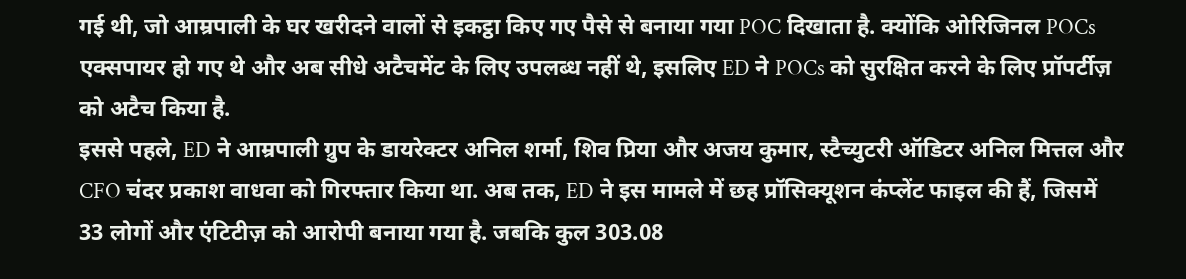गई थी, जो आम्रपाली के घर खरीदने वालों से इकट्ठा किए गए पैसे से बनाया गया POC दिखाता है. क्योंकि ओरिजिनल POCs एक्सपायर हो गए थे और अब सीधे अटैचमेंट के लिए उपलब्ध नहीं थे, इसलिए ED ने POCs को सुरक्षित करने के लिए प्रॉपर्टीज़ को अटैच किया है.
इससे पहले, ED ने आम्रपाली ग्रुप के डायरेक्टर अनिल शर्मा, शिव प्रिया और अजय कुमार, स्टैच्युटरी ऑडिटर अनिल मित्तल और CFO चंदर प्रकाश वाधवा को गिरफ्तार किया था. अब तक, ED ने इस मामले में छह प्रॉसिक्यूशन कंप्लेंट फाइल की हैं, जिसमें 33 लोगों और एंटिटीज़ को आरोपी बनाया गया है. जबकि कुल 303.08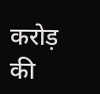करोड़ की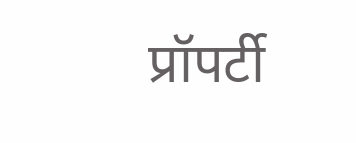प्रॉपर्टी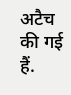अटैच की गई हैं.